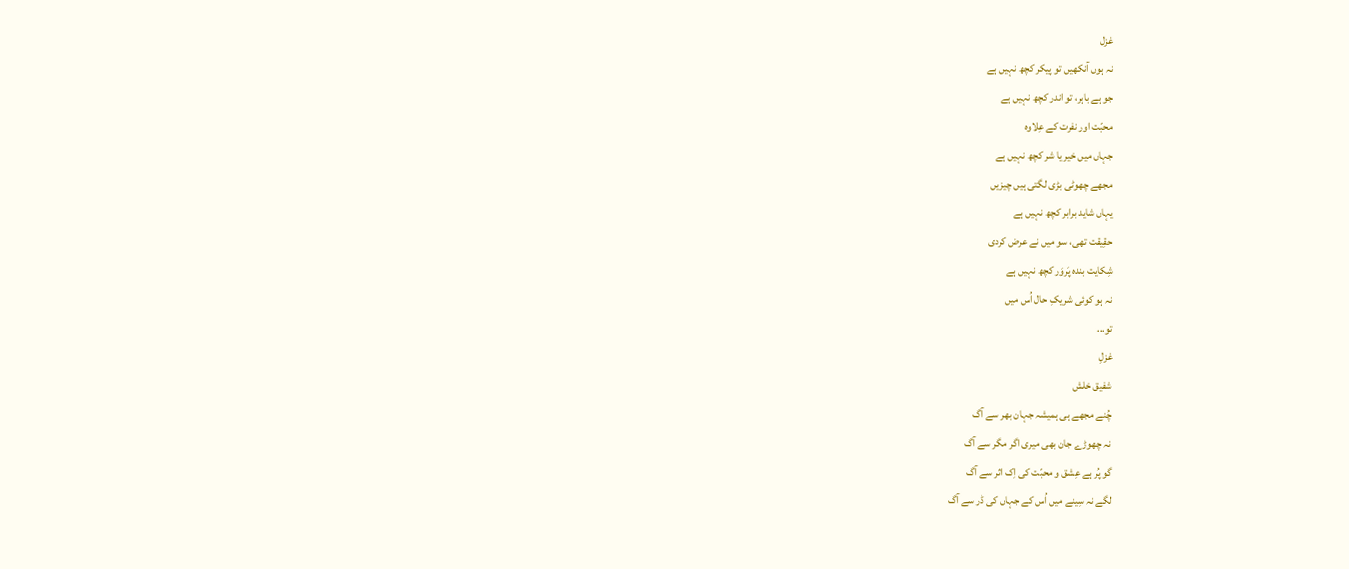غزل
نہ ہوں آنکھیں تو پیکر کچھ نہیں ہے
جو ہے باہر، تو اندر کچھ نہیں ہے
محبّت اور نفرت کے عِلاوہ
جہاں میں خیر یا شر کچھ نہیں ہے
مجھے چھوٹی بڑی لگتی ہیں چیزیں
یہاں شاید برابر کچھ نہیں ہے
حقِیقت تھی، سو میں نے عرض کردی
شِکایت بندہ پَروَر کچھ نہیں ہے
نہ ہو کوئی شریکِ حال اُس میں
تو...
غزلِ
شفیق خلش
چُنے مجھے ہی ہمیشہ جہان بھر سے آگ
نہ چھوڑے جان بھی میری اگر مگر سے آگ
گو پُر ہے عِشق و محبّت کی اِک اثر سے آگ
لگے نہ سِینے میں اُس کے جہاں کی ڈر سے آگ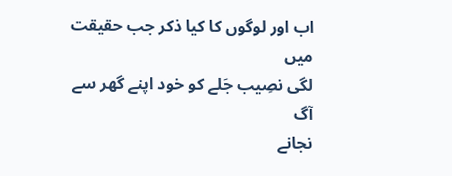اب اور لوگوں کا کیا ذکر جب حقیقت میں
لگی نصِیب جَلے کو خود اپنے گھر سے آگ
نجانے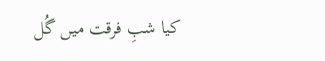کیا شبِ فرقت میں گُل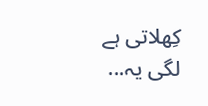کِھلاتی ہے
لگی یہ...